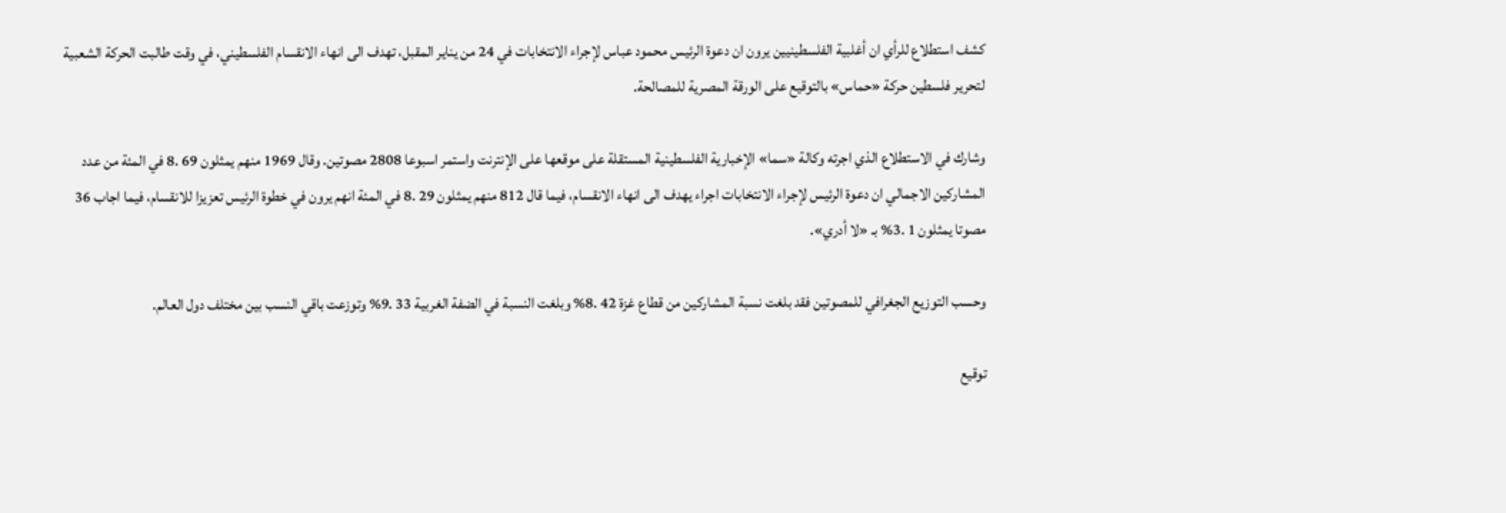كشف استطلاع للرأي ان أغلبية الفلسطينيين يرون ان دعوة الرئيس محمود عباس لإجراء الانتخابات في 24 من يناير المقبل، تهدف الى انهاء الانقسام الفلسطيني، في وقت طالبت الحركة الشعبية لتحرير فلسطين حركة «حماس» بالتوقيع على الورقة المصرية للمصالحة.

وشارك في الاستطلاع الذي اجرته وكالة «سما» الإخبارية الفلسطينية المستقلة على موقعها على الإنترنت واستمر اسبوعا 2808 مصوتين. وقال 1969 منهم يمثلون 69 .8 في المئة من عدد المشاركين الاجمالي ان دعوة الرئيس لإجراء الانتخابات اجراء يهدف الى انهاء الانقسام، فيما قال 812 منهم يمثلون 29 .8 في المئة انهم يرون في خطوة الرئيس تعزيزا للانقسام، فيما اجاب 36 مصوتا يمثلون 1 .3% بـ «لا أدري».

وحسب التوزيع الجغرافي للمصوتين فقد بلغت نسبة المشاركين من قطاع غزة 42 .8% وبلغت النسبة في الضفة الغربية 33 .9% وتوزعت باقي النسب بين مختلف دول العالم.

توقيع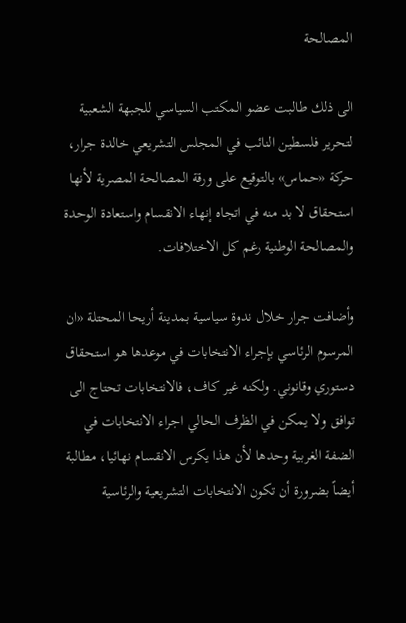المصالحة

الى ذلك طالبت عضو المكتب السياسي للجبهة الشعبية لتحرير فلسطين النائب في المجلس التشريعي خالدة جرار، حركة «حماس» بالتوقيع على ورقة المصالحة المصرية لأنها استحقاق لا بد منه في اتجاه إنهاء الانقسام واستعادة الوحدة والمصالحة الوطنية رغم كل الاختلافات.

وأضافت جرار خلال ندوة سياسية بمدينة أريحا المحتلة «ان المرسوم الرئاسي بإجراء الانتخابات في موعدها هو استحقاق دستوري وقانوني. ولكنه غير كاف، فالانتخابات تحتاج الى توافق ولا يمكن في الظرف الحالي اجراء الانتخابات في الضفة الغربية وحدها لأن هذا يكرس الانقسام نهائيا، مطالبة أيضاً بضرورة أن تكون الانتخابات التشريعية والرئاسية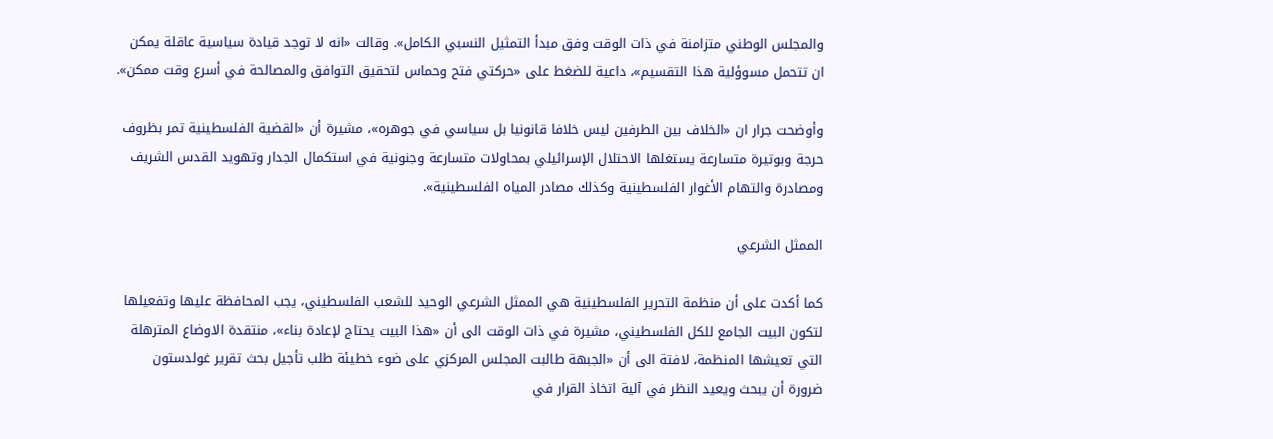والمجلس الوطني متزامنة في ذات الوقت وفق مبدأ التمثيل النسبي الكامل». وقالت «انه لا توجد قيادة سياسية عاقلة يمكن ان تتحمل مسوؤلية هذا التقسيم»، داعية للضغط على «حركتي فتح وحماس لتحقيق التوافق والمصالحة في أسرع وقت ممكن».

وأوضحت جرار ان «الخلاف بين الطرفين ليس خلافا قانونيا بل سياسي في جوهره»، مشيرة أن «القضية الفلسطينية تمر بظروف حرجة وبوتيرة متسارعة يستغلها الاحتلال الإسرائيلي بمحاولات متسارعة وجنونية في استكمال الجدار وتهويد القدس الشريف ومصادرة والتهام الأغوار الفلسطينية وكذلك مصادر المياه الفلسطينية».

الممثل الشرعي

كما أكدت على أن منظمة التحرير الفلسطينية هي الممثل الشرعي الوحيد للشعب الفلسطيني، يجب المحافظة عليها وتفعيلها لتكون البيت الجامع للكل الفلسطيني، مشيرة في ذات الوقت الى أن «هذا البيت يحتاج لإعادة بناء»، منتقدة الاوضاع المترهلة التي تعيشها المنظمة، لافتة الى أن «الجبهة طالبت المجلس المركزي على ضوء خطيئة طلب تأجيل بحث تقرير غولدستون ضرورة أن يبحث ويعيد النظر في آلية اتخاذ القرار في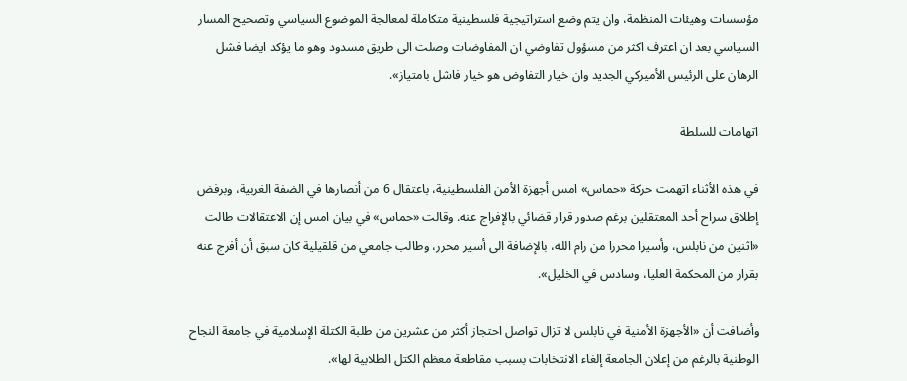مؤسسات وهيئات المنظمة، وان يتم وضع استراتيجية فلسطينية متكاملة لمعالجة الموضوع السياسي وتصحيح المسار السياسي بعد ان اعترف اكثر من مسؤول تفاوضي ان المفاوضات وصلت الى طريق مسدود وهو ما يؤكد ايضا فشل الرهان على الرئيس الأميركي الجديد وان خيار التفاوض هو خيار فاشل بامتياز».

اتهامات للسلطة

في هذه الأثناء اتهمت حركة «حماس» امس أجهزة الأمن الفلسطينية، باعتقال 6 من أنصارها في الضفة الغربية، وبرفض إطلاق سراح أحد المعتقلين برغم صدور قرار قضائي بالإفراج عنه. وقالت «حماس» في بيان امس إن الاعتقالات طالت «اثنين من نابلس، وأسيرا محررا من رام الله، بالإضافة الى أسير محرر، وطالب جامعي من قلقيلية كان سبق أن أفرج عنه بقرار من المحكمة العليا، وسادس في الخليل».

وأضافت أن «الأجهزة الأمنية في نابلس لا تزال تواصل احتجاز أكثر من عشرين من طلبة الكتلة الإسلامية في جامعة النجاح الوطنية بالرغم من إعلان الجامعة إلغاء الانتخابات بسبب مقاطعة معظم الكتل الطلابية لها».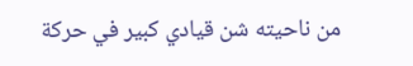من ناحيته شن قيادي كبير في حركة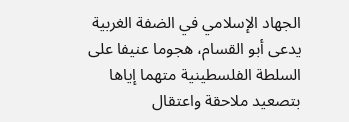الجهاد الإسلامي في الضفة الغربية يدعى أبو القسام، هجوما عنيفا على السلطة الفلسطينية متهما إياها بتصعيد ملاحقة واعتقال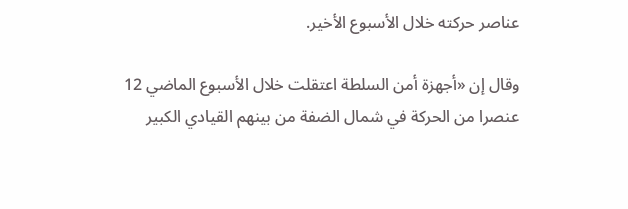عناصر حركته خلال الأسبوع الأخير.

وقال إن «أجهزة أمن السلطة اعتقلت خلال الأسبوع الماضي 12 عنصرا من الحركة في شمال الضفة من بينهم القيادي الكبير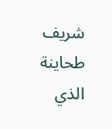شريف طحاينة الذي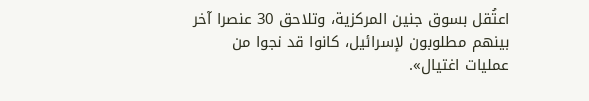اعتُقل بسوق جنين المركزية، وتلاحق 30 عنصرا آخر بينهم مطلوبون لإسرائيل، كانوا قد نجوا من عمليات اغتيال».